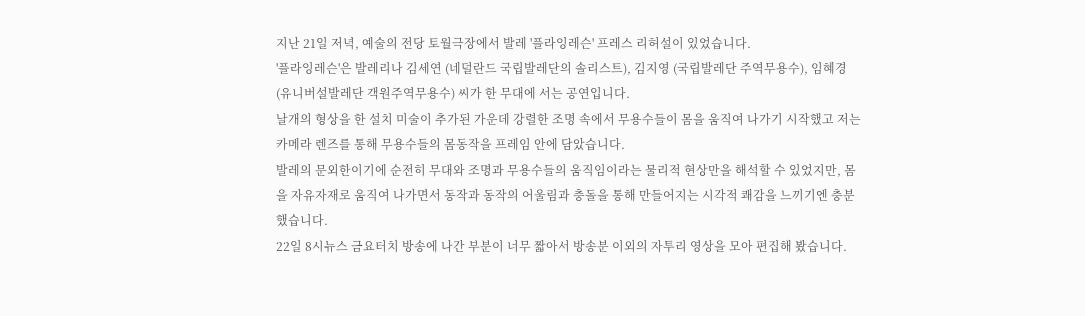지난 21일 저녁, 예술의 전당 토월극장에서 발레 '플라잉레슨' 프레스 리허설이 있었습니다.
'플라잉레슨'은 발레리나 김세연 (네덜란드 국립발레단의 솔리스트), 김지영 (국립발레단 주역무용수), 임혜경 (유니버설발레단 객원주역무용수) 씨가 한 무대에 서는 공연입니다.
날개의 형상을 한 설치 미술이 추가된 가운데 강렬한 조명 속에서 무용수들이 몸을 움직여 나가기 시작했고 저는 카메라 렌즈를 통해 무용수들의 몸동작을 프레임 안에 담았습니다.
발레의 문외한이기에 순전히 무대와 조명과 무용수들의 움직임이라는 물리적 현상만을 해석할 수 있었지만, 몸을 자유자재로 움직여 나가면서 동작과 동작의 어울림과 충돌을 통해 만들어지는 시각적 쾌감을 느끼기엔 충분했습니다.
22일 8시뉴스 금요터치 방송에 나간 부분이 너무 짧아서 방송분 이외의 자투리 영상을 모아 편집해 봤습니다.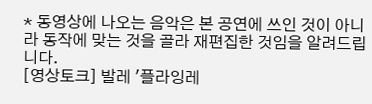* 동영상에 나오는 음악은 본 공연에 쓰인 것이 아니라 동작에 맞는 것을 골라 재편집한 것임을 알려드립니다.
[영상토크] 발레 '플라잉레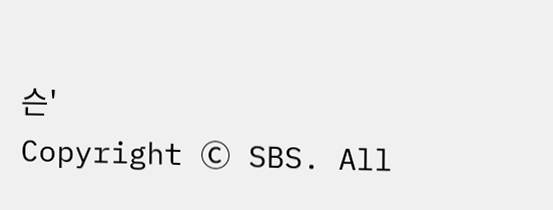슨'
Copyright Ⓒ SBS. All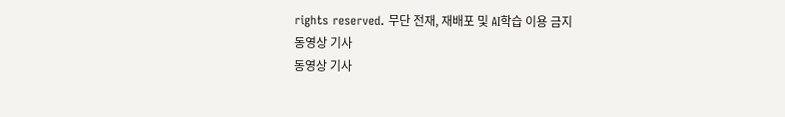rights reserved. 무단 전재, 재배포 및 AI학습 이용 금지
동영상 기사
동영상 기사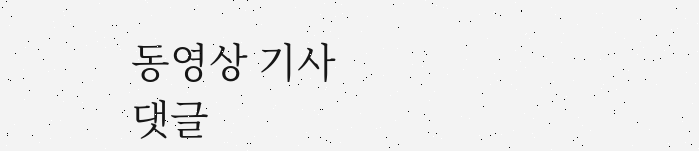동영상 기사
댓글